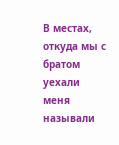В местах, откуда мы с братом уехали меня называли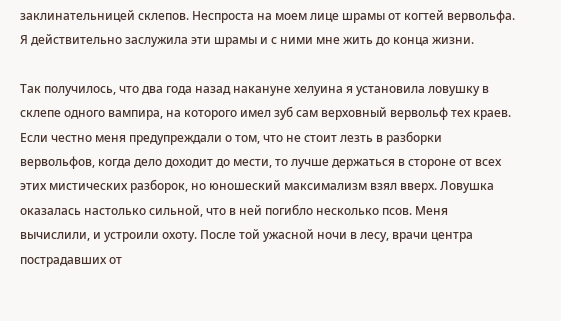заклинательницей склепов. Неспроста на моем лице шрамы от когтей вервольфа. Я действительно заслужила эти шрамы и с ними мне жить до конца жизни.

Так получилось, что два года назад накануне хелуина я установила ловушку в склепе одного вампира, на которого имел зуб сам верховный вервольф тех краев. Если честно меня предупреждали о том, что не стоит лезть в разборки вервольфов, когда дело доходит до мести, то лучше держаться в стороне от всех этих мистических разборок, но юношеский максимализм взял вверх. Ловушка оказалась настолько сильной, что в ней погибло несколько псов. Меня вычислили, и устроили охоту. После той ужасной ночи в лесу, врачи центра пострадавших от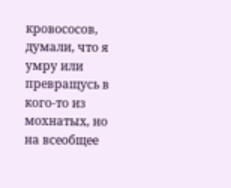кровососов, думали, что я умру или превращусь в кого-то из мохнатых, но на всеобщее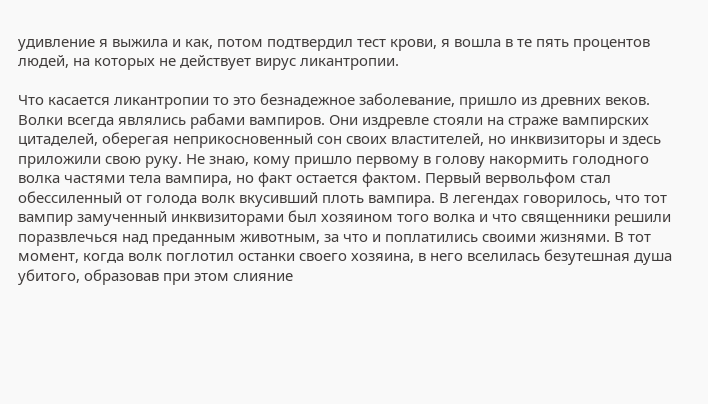удивление я выжила и как, потом подтвердил тест крови, я вошла в те пять процентов людей, на которых не действует вирус ликантропии.

Что касается ликантропии то это безнадежное заболевание, пришло из древних веков. Волки всегда являлись рабами вампиров. Они издревле стояли на страже вампирских цитаделей, оберегая неприкосновенный сон своих властителей, но инквизиторы и здесь приложили свою руку. Не знаю, кому пришло первому в голову накормить голодного волка частями тела вампира, но факт остается фактом. Первый вервольфом стал обессиленный от голода волк вкусивший плоть вампира. В легендах говорилось, что тот вампир замученный инквизиторами был хозяином того волка и что священники решили поразвлечься над преданным животным, за что и поплатились своими жизнями. В тот момент, когда волк поглотил останки своего хозяина, в него вселилась безутешная душа убитого, образовав при этом слияние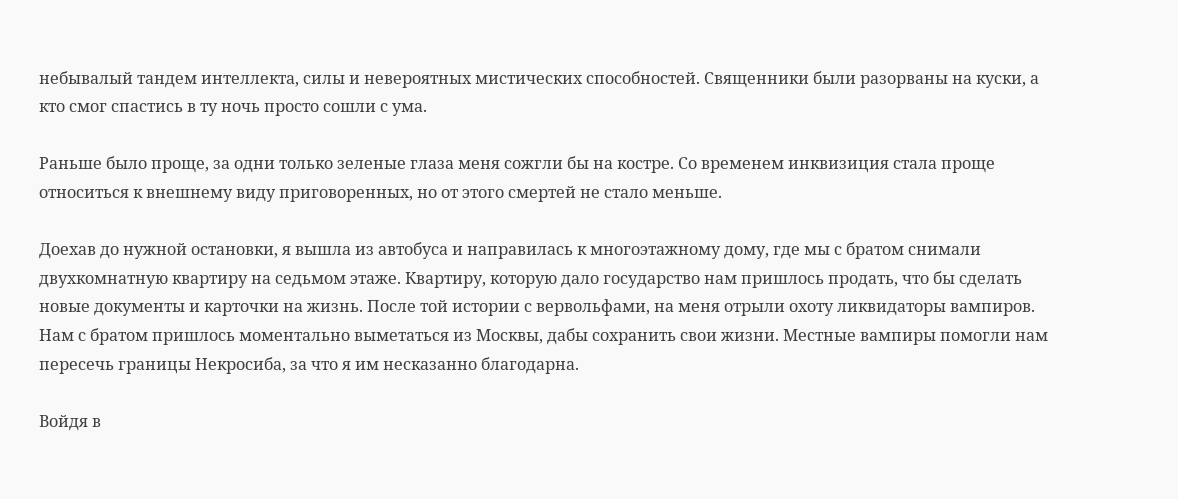небывалый тандем интеллекта, силы и невероятных мистических способностей. Священники были разорваны на куски, а кто смог спастись в ту ночь просто сошли с ума.

Раньше было проще, за одни только зеленые глаза меня сожгли бы на костре. Со временем инквизиция стала проще относиться к внешнему виду приговоренных, но от этого смертей не стало меньше.

Доехав до нужной остановки, я вышла из автобуса и направилась к многоэтажному дому, где мы с братом снимали двухкомнатную квартиру на седьмом этаже. Квартиру, которую дало государство нам пришлось продать, что бы сделать новые документы и карточки на жизнь. После той истории с вервольфами, на меня отрыли охоту ликвидаторы вампиров. Нам с братом пришлось моментально выметаться из Москвы, дабы сохранить свои жизни. Местные вампиры помогли нам пересечь границы Некросиба, за что я им несказанно благодарна.

Войдя в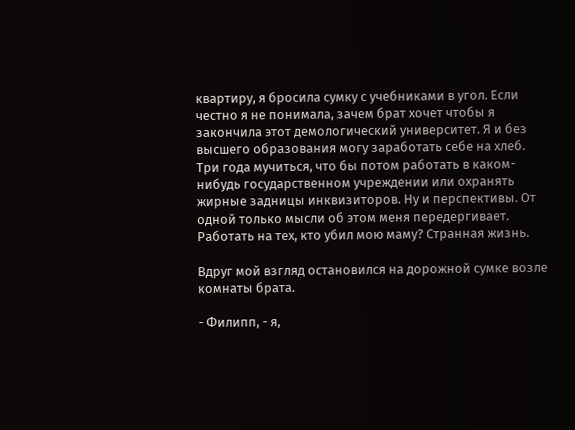квартиру, я бросила сумку с учебниками в угол. Если честно я не понимала, зачем брат хочет чтобы я закончила этот демологический университет. Я и без высшего образования могу заработать себе на хлеб. Три года мучиться, что бы потом работать в каком-нибудь государственном учреждении или охранять жирные задницы инквизиторов. Ну и перспективы. От одной только мысли об этом меня передергивает. Работать на тех, кто убил мою маму? Странная жизнь.

Вдруг мой взгляд остановился на дорожной сумке возле комнаты брата.

- Филипп, - я,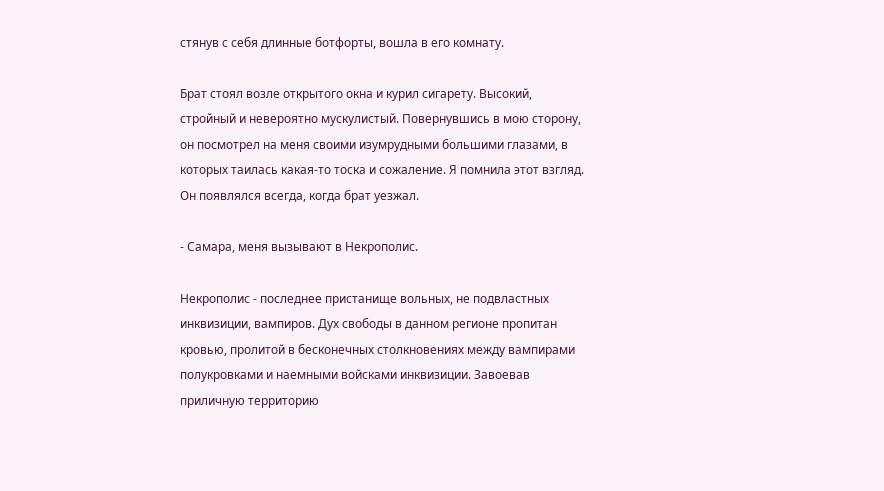стянув с себя длинные ботфорты, вошла в его комнату.

Брат стоял возле открытого окна и курил сигарету. Высокий, стройный и невероятно мускулистый. Повернувшись в мою сторону, он посмотрел на меня своими изумрудными большими глазами, в которых таилась какая-то тоска и сожаление. Я помнила этот взгляд. Он появлялся всегда, когда брат уезжал.

- Самара, меня вызывают в Некрополис.

Некрополис - последнее пристанище вольных, не подвластных инквизиции, вампиров. Дух свободы в данном регионе пропитан кровью, пролитой в бесконечных столкновениях между вампирами полукровками и наемными войсками инквизиции. Завоевав приличную территорию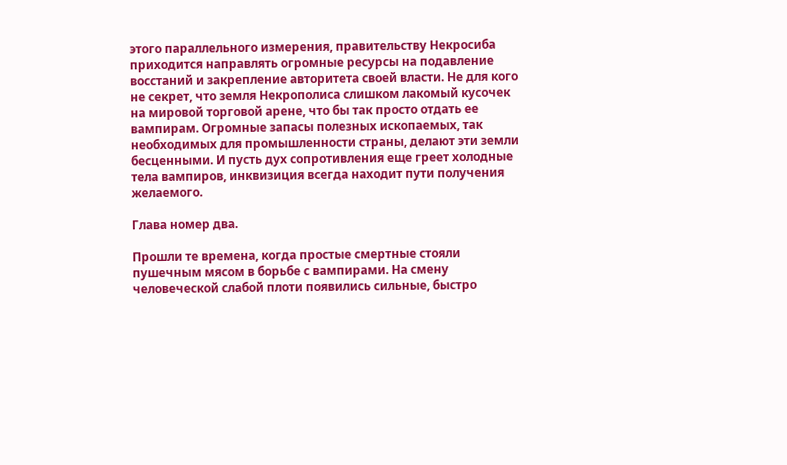этого параллельного измерения, правительству Некросиба приходится направлять огромные ресурсы на подавление восстаний и закрепление авторитета своей власти. Не для кого не секрет, что земля Некрополиса слишком лакомый кусочек на мировой торговой арене, что бы так просто отдать ее вампирам. Огромные запасы полезных ископаемых, так необходимых для промышленности страны, делают эти земли бесценными. И пусть дух сопротивления еще греет холодные тела вампиров, инквизиция всегда находит пути получения желаемого.

Глава номер два.

Прошли те времена, когда простые смертные стояли пушечным мясом в борьбе с вампирами. На смену человеческой слабой плоти появились сильные, быстро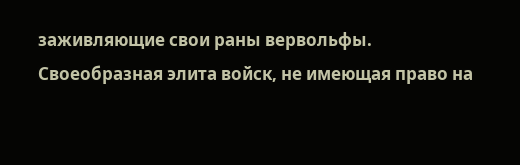заживляющие свои раны вервольфы. Своеобразная элита войск, не имеющая право на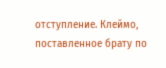отступление. Клеймо, поставленное брату по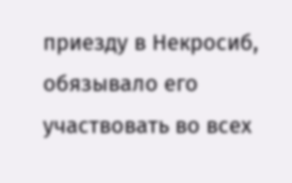приезду в Некросиб, обязывало его участвовать во всех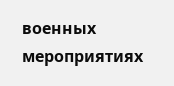военных мероприятиях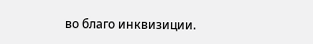во благо инквизиции.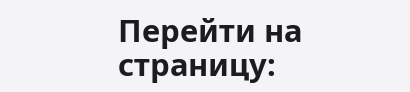Перейти на страницу: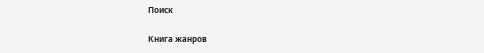Поиск

Книга жанров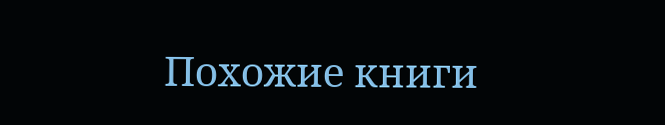Похожие книги